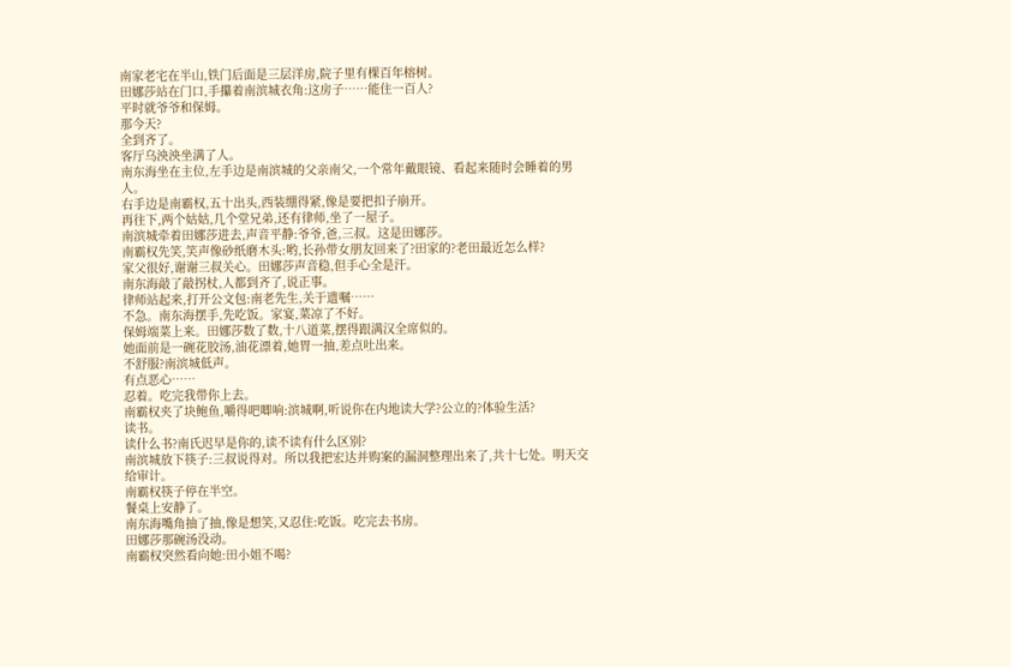南家老宅在半山,铁门后面是三层洋房,院子里有棵百年榕树。
田娜莎站在门口,手攥着南滨城衣角:这房子……能住一百人?
平时就爷爷和保姆。
那今天?
全到齐了。
客厅乌泱泱坐满了人。
南东海坐在主位,左手边是南滨城的父亲南父,一个常年戴眼镜、看起来随时会睡着的男人。
右手边是南霸权,五十出头,西装绷得紧,像是要把扣子崩开。
再往下,两个姑姑,几个堂兄弟,还有律师,坐了一屋子。
南滨城牵着田娜莎进去,声音平静:爷爷,爸,三叔。这是田娜莎。
南霸权先笑,笑声像砂纸磨木头:哟,长孙带女朋友回来了?田家的?老田最近怎么样?
家父很好,谢谢三叔关心。田娜莎声音稳,但手心全是汗。
南东海敲了敲拐杖,人都到齐了,说正事。
律师站起来,打开公文包:南老先生,关于遗嘱……
不急。南东海摆手,先吃饭。家宴,菜凉了不好。
保姆端菜上来。田娜莎数了数,十八道菜,摆得跟满汉全席似的。
她面前是一碗花胶汤,油花漂着,她胃一抽,差点吐出来。
不舒服?南滨城低声。
有点恶心……
忍着。吃完我带你上去。
南霸权夹了块鲍鱼,嚼得吧唧响:滨城啊,听说你在内地读大学?公立的?体验生活?
读书。
读什么书?南氏迟早是你的,读不读有什么区别?
南滨城放下筷子:三叔说得对。所以我把宏达并购案的漏洞整理出来了,共十七处。明天交给审计。
南霸权筷子停在半空。
餐桌上安静了。
南东海嘴角抽了抽,像是想笑,又忍住:吃饭。吃完去书房。
田娜莎那碗汤没动。
南霸权突然看向她:田小姐不喝?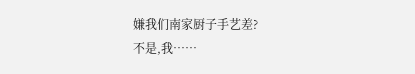嫌我们南家厨子手艺差?
不是,我……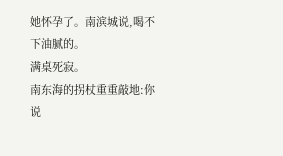她怀孕了。南滨城说,喝不下油腻的。
满桌死寂。
南东海的拐杖重重敲地:你说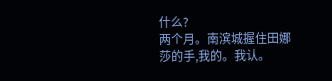什么?
两个月。南滨城握住田娜莎的手,我的。我认。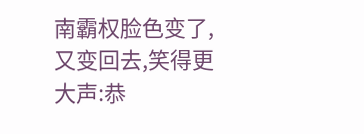南霸权脸色变了,又变回去,笑得更大声:恭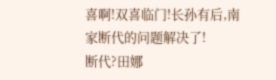喜啊!双喜临门!长孙有后,南家断代的问题解决了!
断代?田娜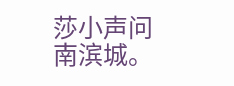莎小声问南滨城。